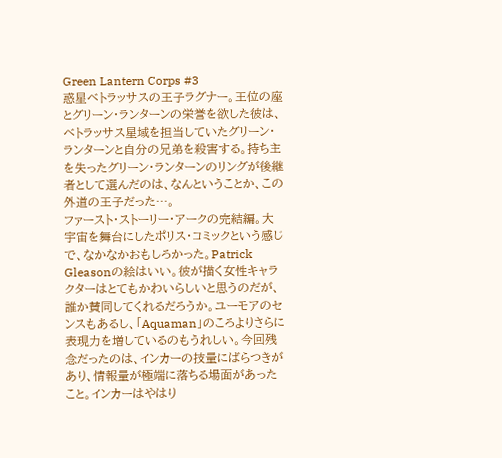Green Lantern Corps #3
惑星ベトラッサスの王子ラグナー。王位の座とグリーン・ランターンの栄誉を欲した彼は、ベトラッサス星域を担当していたグリーン・ランターンと自分の兄弟を殺害する。持ち主を失ったグリーン・ランターンのリングが後継者として選んだのは、なんということか、この外道の王子だった…。
ファースト・ストーリー・アークの完結編。大宇宙を舞台にしたポリス・コミックという感じで、なかなかおもしろかった。Patrick Gleasonの絵はいい。彼が描く女性キャラクターはとてもかわいらしいと思うのだが、誰か賛同してくれるだろうか。ユーモアのセンスもあるし、「Aquaman」のころよりさらに表現力を増しているのもうれしい。今回残念だったのは、インカーの技量にばらつきがあり、情報量が極端に落ちる場面があったこと。インカーはやはり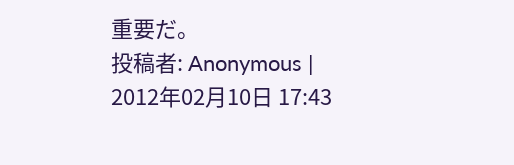重要だ。
投稿者: Anonymous | 2012年02月10日 17:43